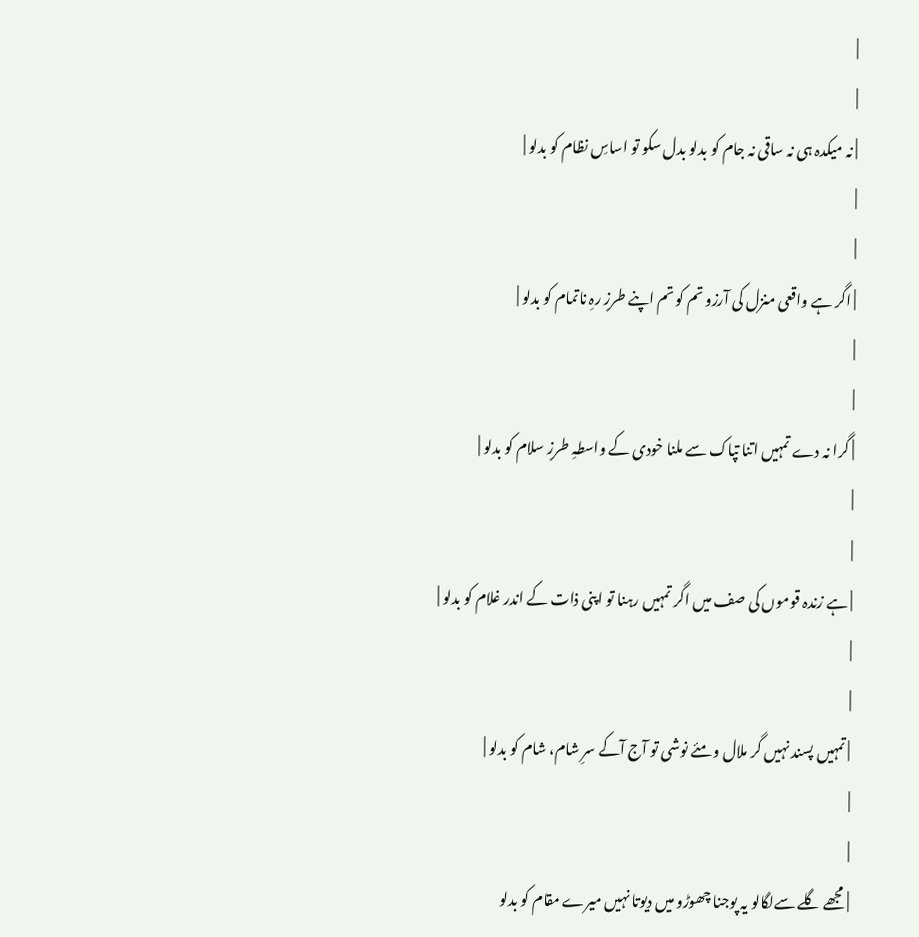|
|
| نہ میکدہ ہی نہ ساقی نہ جام کو بدلو بدل سکو تو اساسِ نظام کو بدلو |
|
|
| اگر ہے واقعی منزل کی آرزو تم کو تم اپنے طرزِ رہِ ناتمام کو بدلو |
|
|
| گرا نہ دے تمہیں اتنا تپاک سے ملنا خودی کے واسطہِ طرزِ سلام کو بدلو |
|
|
| ہے زندہ قوموں کی صف میں اگر تمہیں رہنا تو اپنی ذات کے اندر غلام کو بدلو |
|
|
| تمہیں پسند نہیں گر ملال و مئے نوشی تو آج آکے سرِ شام، شام کو بدلو |
|
|
| مجھے گلے سےلگالو یہ پوجنا چھوڑو میں دیوتا نہیں میرے مقام کو بدلو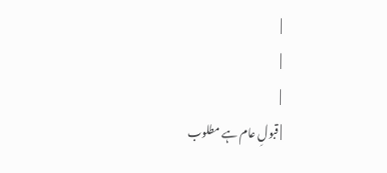|
|
|
| قبولِ عام ہے مطلوب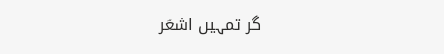گر تمہیں اشعؔر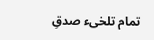تمام تلخیء صدقِ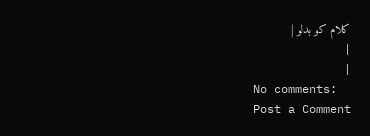کلام کو بدلو |
|
|
No comments:
Post a Comment